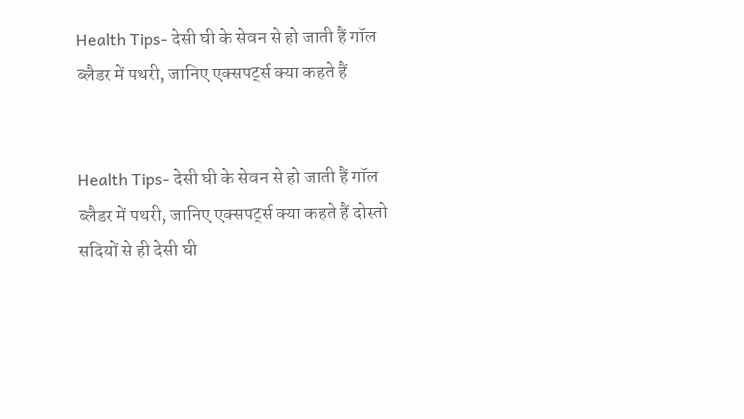Health Tips- देसी घी के सेवन से हो जाती हैं गॉल ब्लैडर में पथरी, जानिए एक्सपर्ट्स क्या कहते हैं


Health Tips- देसी घी के सेवन से हो जाती हैं गॉल ब्लैडर में पथरी, जानिए एक्सपर्ट्स क्या कहते हैं दोस्तो सदियों से ही देसी घी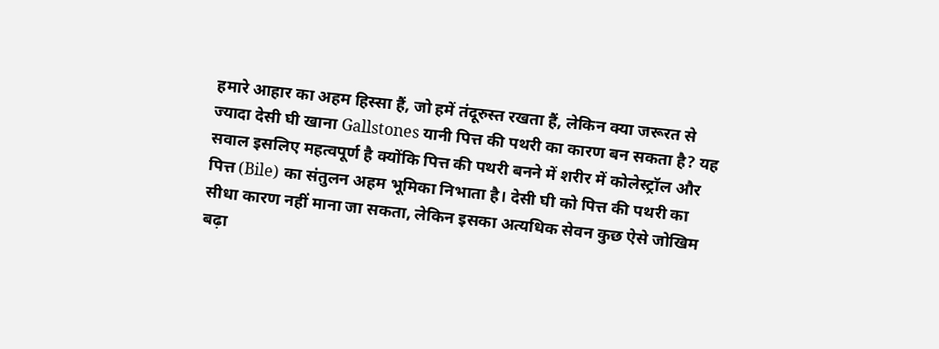हमारे आहार का अहम हिस्सा हैं, जो हमें तंदूरुस्त रखता हैं, लेकिन क्या जरूरत से ज्यादा देसी घी खाना Gallstones यानी पित्त की पथरी का कारण बन सकता है? यह सवाल इसलिए महत्वपूर्ण है क्योंकि पित्त की पथरी बनने में शरीर में कोलेस्ट्रॉल और पित्त (Bile) का संतुलन अहम भूमिका निभाता है। देसी घी को पित्त की पथरी का सीधा कारण नहीं माना जा सकता, लेकिन इसका अत्यधिक सेवन कुछ ऐसे जोखिम बढ़ा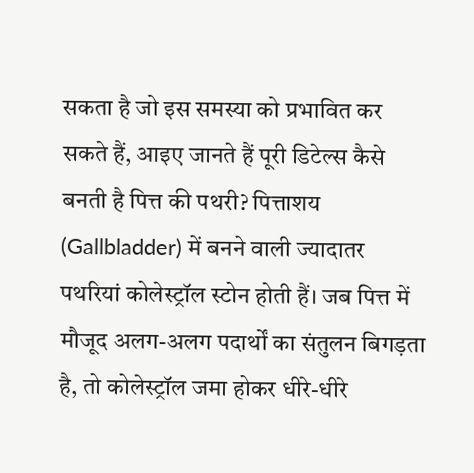सकता है जो इस समस्या को प्रभावित कर सकते हैं, आइए जानते हैं पूरी डिटेल्स कैसे बनती है पित्त की पथरी? पित्ताशय (Gallbladder) में बनने वाली ज्यादातर पथरियां कोलेस्ट्रॉल स्टोन होती हैं। जब पित्त में मौजूद अलग-अलग पदार्थों का संतुलन बिगड़ता है, तो कोलेस्ट्रॉल जमा होकर धीरे-धीरे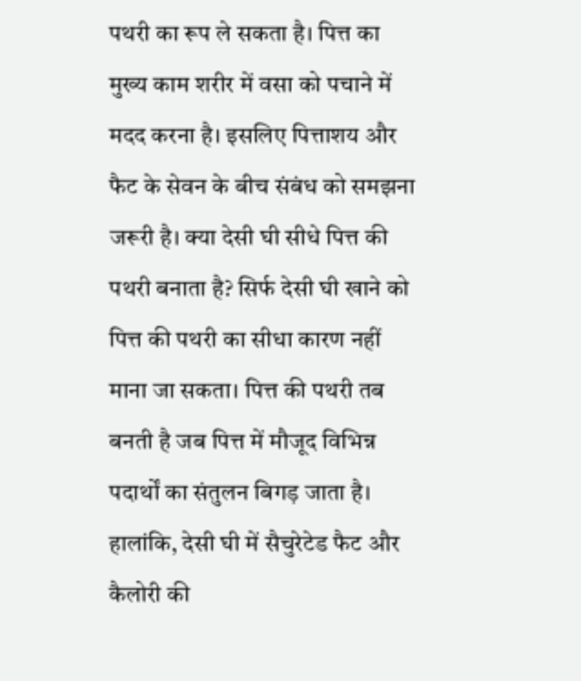पथरी का रूप ले सकता है। पित्त का मुख्य काम शरीर में वसा को पचाने में मदद करना है। इसलिए पित्ताशय और फैट के सेवन के बीच संबंध को समझना जरूरी है। क्या देसी घी सीधे पित्त की पथरी बनाता है? सिर्फ देसी घी खाने को पित्त की पथरी का सीधा कारण नहीं माना जा सकता। पित्त की पथरी तब बनती है जब पित्त में मौजूद विभिन्न पदार्थों का संतुलन बिगड़ जाता है। हालांकि, देसी घी में सैचुरेटेड फैट और कैलोरी की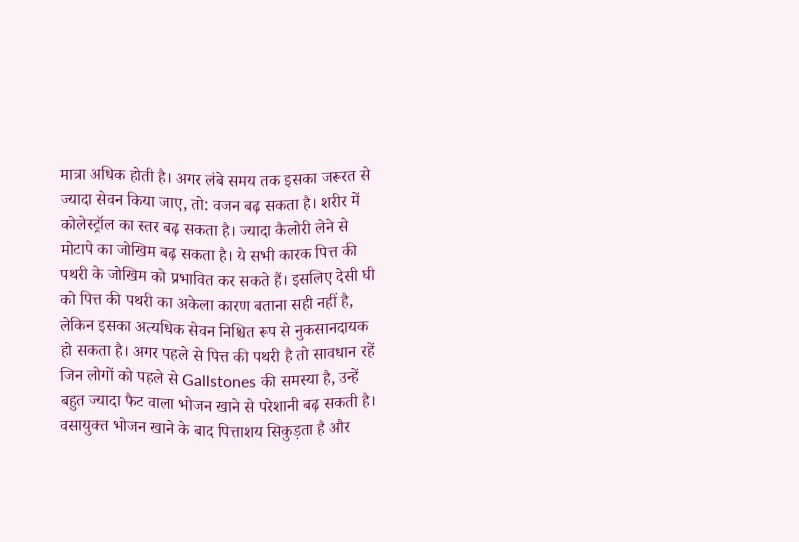मात्रा अधिक होती है। अगर लंबे समय तक इसका जरूरत से ज्यादा सेवन किया जाए, तो: वजन बढ़ सकता है। शरीर में कोलेस्ट्रॉल का स्तर बढ़ सकता है। ज्यादा कैलोरी लेने से मोटापे का जोखिम बढ़ सकता है। ये सभी कारक पित्त की पथरी के जोखिम को प्रभावित कर सकते हैं। इसलिए देसी घी को पित्त की पथरी का अकेला कारण बताना सही नहीं है, लेकिन इसका अत्यधिक सेवन निश्चित रूप से नुकसानदायक हो सकता है। अगर पहले से पित्त की पथरी है तो सावधान रहें जिन लोगों को पहले से Gallstones की समस्या है, उन्हें बहुत ज्यादा फैट वाला भोजन खाने से परेशानी बढ़ सकती है। वसायुक्त भोजन खाने के बाद पित्ताशय सिकुड़ता है और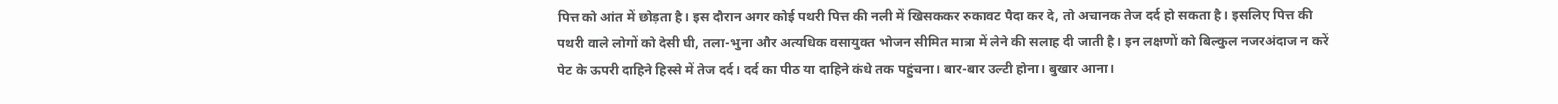पित्त को आंत में छोड़ता है। इस दौरान अगर कोई पथरी पित्त की नली में खिसककर रुकावट पैदा कर दे, तो अचानक तेज दर्द हो सकता है। इसलिए पित्त की पथरी वाले लोगों को देसी घी, तला-भुना और अत्यधिक वसायुक्त भोजन सीमित मात्रा में लेने की सलाह दी जाती है। इन लक्षणों को बिल्कुल नजरअंदाज न करें पेट के ऊपरी दाहिने हिस्से में तेज दर्द। दर्द का पीठ या दाहिने कंधे तक पहुंचना। बार-बार उल्टी होना। बुखार आना।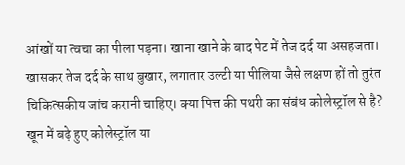आंखों या त्वचा का पीला पड़ना। खाना खाने के बाद पेट में तेज दर्द या असहजता। खासकर तेज दर्द के साथ बुखार, लगातार उल्टी या पीलिया जैसे लक्षण हों तो तुरंत चिकित्सकीय जांच करानी चाहिए। क्या पित्त की पथरी का संबंध कोलेस्ट्रॉल से है? खून में बढ़े हुए कोलेस्ट्रॉल या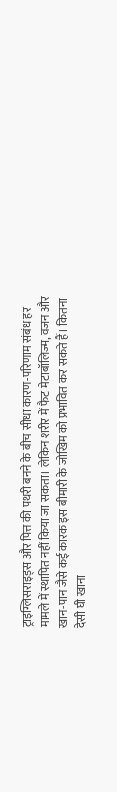ट्राइग्लिसराइड्स और पित्त की पथरी बनने के बीच सीधा कारण-परिणाम संबंध हर मामले में स्थापित नहीं किया जा सकता। लेकिन शरीर में फैट मेटाबॉलिज्म, वजन और खान-पान जैसे कई कारक इस बीमारी के जोखिम को प्रभावित कर सकते हैं। कितना देसी घी खाना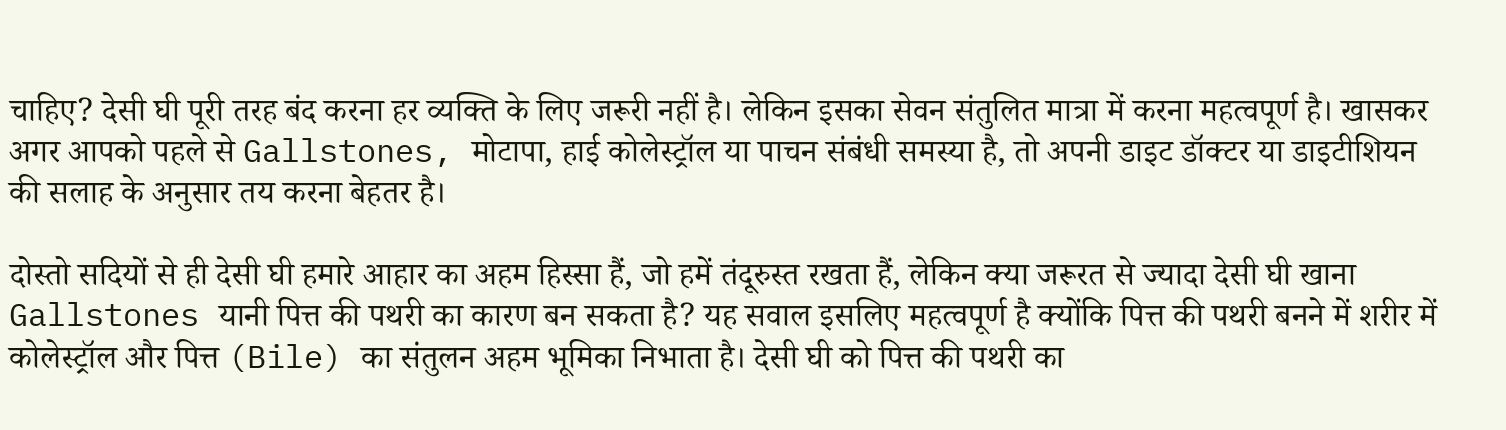चाहिए? देसी घी पूरी तरह बंद करना हर व्यक्ति के लिए जरूरी नहीं है। लेकिन इसका सेवन संतुलित मात्रा में करना महत्वपूर्ण है। खासकर अगर आपको पहले से Gallstones, मोटापा, हाई कोलेस्ट्रॉल या पाचन संबंधी समस्या है, तो अपनी डाइट डॉक्टर या डाइटीशियन की सलाह के अनुसार तय करना बेहतर है।

दोस्तो सदियों से ही देसी घी हमारे आहार का अहम हिस्सा हैं, जो हमें तंदूरुस्त रखता हैं, लेकिन क्या जरूरत से ज्यादा देसी घी खाना Gallstones यानी पित्त की पथरी का कारण बन सकता है? यह सवाल इसलिए महत्वपूर्ण है क्योंकि पित्त की पथरी बनने में शरीर में कोलेस्ट्रॉल और पित्त (Bile) का संतुलन अहम भूमिका निभाता है। देसी घी को पित्त की पथरी का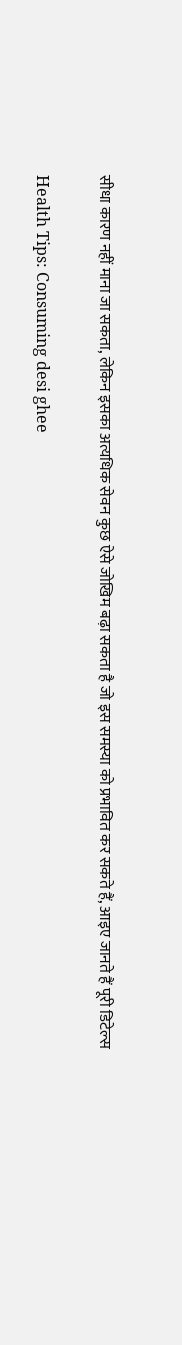सीधा कारण नहीं माना जा सकता, लेकिन इसका अत्यधिक सेवन कुछ ऐसे जोखिम बढ़ा सकता है जो इस समस्या को प्रभावित कर सकते हैं, आइए जानते हैं पूरी डिटेल्स

Health Tips: Consuming desi ghee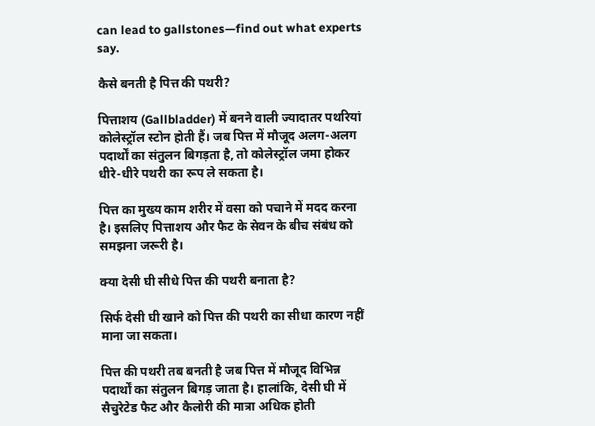can lead to gallstones—find out what experts say.

कैसे बनती है पित्त की पथरी?

पित्ताशय (Gallbladder) में बनने वाली ज्यादातर पथरियां कोलेस्ट्रॉल स्टोन होती हैं। जब पित्त में मौजूद अलग-अलग पदार्थों का संतुलन बिगड़ता है, तो कोलेस्ट्रॉल जमा होकर धीरे-धीरे पथरी का रूप ले सकता है।

पित्त का मुख्य काम शरीर में वसा को पचाने में मदद करना है। इसलिए पित्ताशय और फैट के सेवन के बीच संबंध को समझना जरूरी है।

क्या देसी घी सीधे पित्त की पथरी बनाता है?

सिर्फ देसी घी खाने को पित्त की पथरी का सीधा कारण नहीं माना जा सकता।

पित्त की पथरी तब बनती है जब पित्त में मौजूद विभिन्न पदार्थों का संतुलन बिगड़ जाता है। हालांकि, देसी घी में सैचुरेटेड फैट और कैलोरी की मात्रा अधिक होती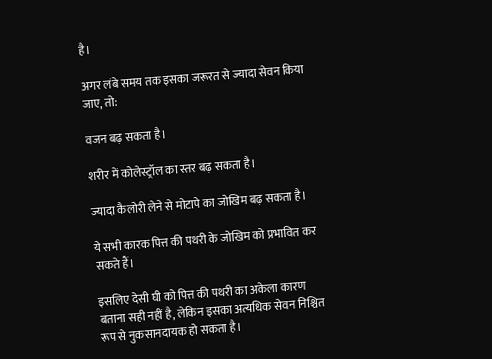है।

अगर लंबे समय तक इसका जरूरत से ज्यादा सेवन किया जाए, तो:

वजन बढ़ सकता है।

शरीर में कोलेस्ट्रॉल का स्तर बढ़ सकता है।

ज्यादा कैलोरी लेने से मोटापे का जोखिम बढ़ सकता है।

ये सभी कारक पित्त की पथरी के जोखिम को प्रभावित कर सकते हैं।

इसलिए देसी घी को पित्त की पथरी का अकेला कारण बताना सही नहीं है, लेकिन इसका अत्यधिक सेवन निश्चित रूप से नुकसानदायक हो सकता है।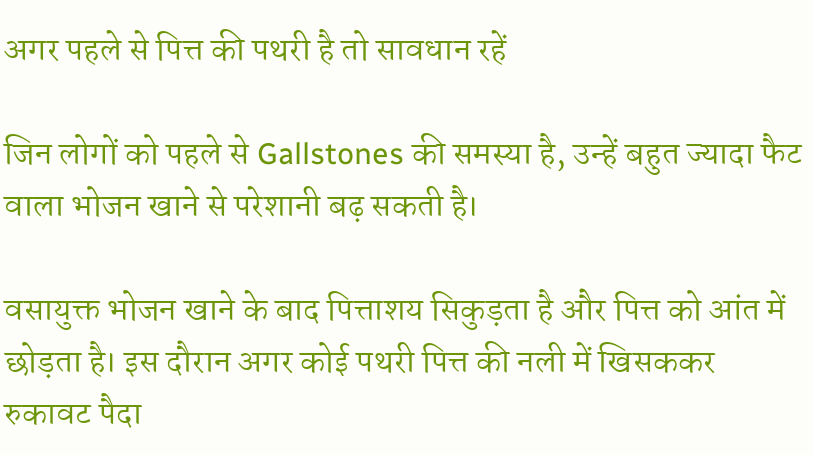अगर पहले से पित्त की पथरी है तो सावधान रहें

जिन लोगों को पहले से Gallstones की समस्या है, उन्हें बहुत ज्यादा फैट वाला भोजन खाने से परेशानी बढ़ सकती है।

वसायुक्त भोजन खाने के बाद पित्ताशय सिकुड़ता है और पित्त को आंत में छोड़ता है। इस दौरान अगर कोई पथरी पित्त की नली में खिसककर रुकावट पैदा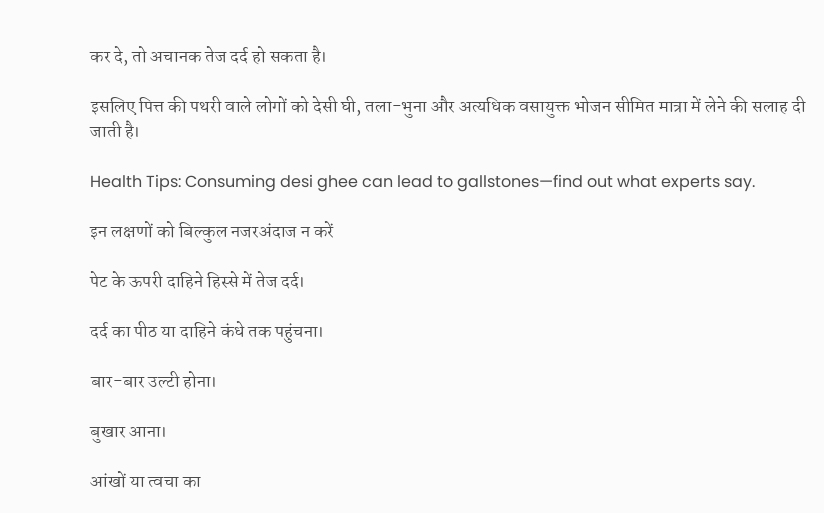कर दे, तो अचानक तेज दर्द हो सकता है।

इसलिए पित्त की पथरी वाले लोगों को देसी घी, तला-भुना और अत्यधिक वसायुक्त भोजन सीमित मात्रा में लेने की सलाह दी जाती है।

Health Tips: Consuming desi ghee can lead to gallstones—find out what experts say.

इन लक्षणों को बिल्कुल नजरअंदाज न करें

पेट के ऊपरी दाहिने हिस्से में तेज दर्द।

दर्द का पीठ या दाहिने कंधे तक पहुंचना।

बार-बार उल्टी होना।

बुखार आना।

आंखों या त्वचा का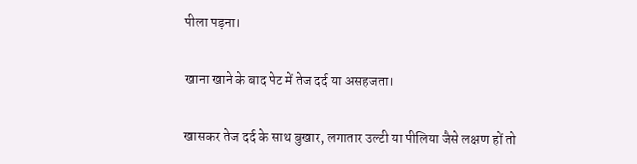पीला पड़ना।

खाना खाने के बाद पेट में तेज दर्द या असहजता।

खासकर तेज दर्द के साथ बुखार, लगातार उल्टी या पीलिया जैसे लक्षण हों तो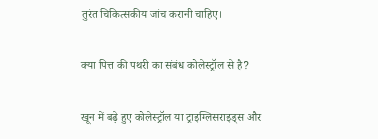तुरंत चिकित्सकीय जांच करानी चाहिए।

क्या पित्त की पथरी का संबंध कोलेस्ट्रॉल से है?

खून में बढ़े हुए कोलेस्ट्रॉल या ट्राइग्लिसराइड्स और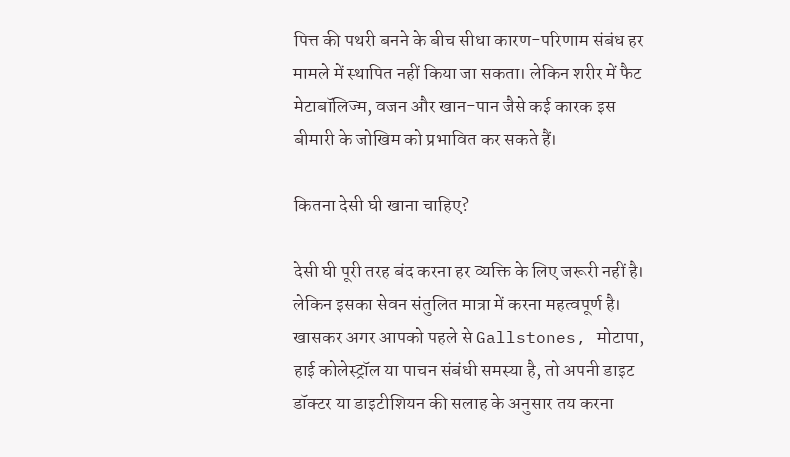पित्त की पथरी बनने के बीच सीधा कारण-परिणाम संबंध हर मामले में स्थापित नहीं किया जा सकता। लेकिन शरीर में फैट मेटाबॉलिज्म, वजन और खान-पान जैसे कई कारक इस बीमारी के जोखिम को प्रभावित कर सकते हैं।

कितना देसी घी खाना चाहिए?

देसी घी पूरी तरह बंद करना हर व्यक्ति के लिए जरूरी नहीं है। लेकिन इसका सेवन संतुलित मात्रा में करना महत्वपूर्ण है। खासकर अगर आपको पहले से Gallstones, मोटापा, हाई कोलेस्ट्रॉल या पाचन संबंधी समस्या है, तो अपनी डाइट डॉक्टर या डाइटीशियन की सलाह के अनुसार तय करना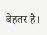बेहतर है।